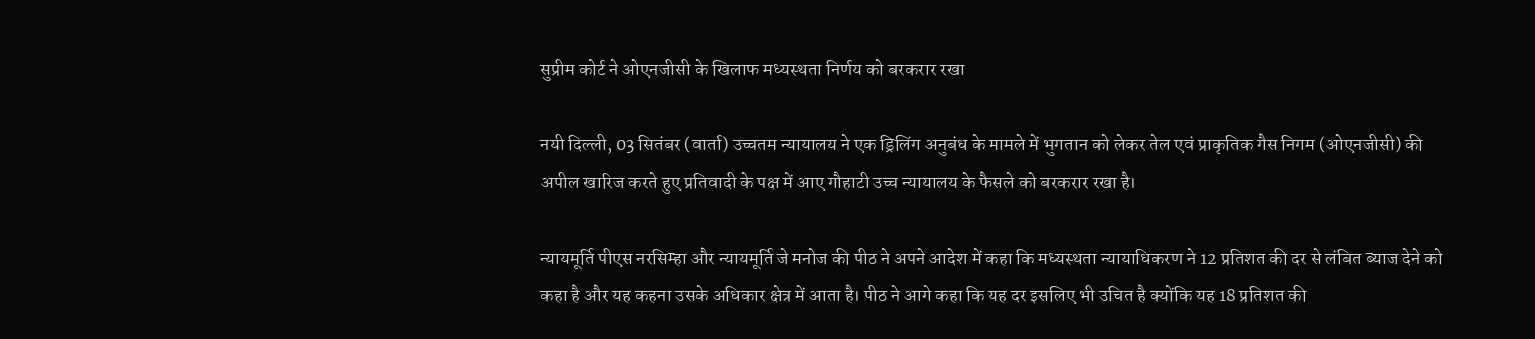सुप्रीम कोर्ट ने ओएनजीसी के खिलाफ मध्यस्थता निर्णय को बरकरार रखा

नयी दिल्ली, 03 सितंबर (वार्ता) उच्चतम न्यायालय ने एक ड्रिलिंग अनुबंध के मामले में भुगतान को लेकर तेल एवं प्राकृतिक गैस निगम (ओएनजीसी) की अपील खारिज करते हुए प्रतिवादी के पक्ष में आए गौहाटी उच्च न्यायालय के फैसले को बरकरार रखा है।

न्यायमूर्ति पीएस नरसिम्हा और न्यायमूर्ति जे मनोज की पीठ ने अपने आदेश में कहा कि मध्यस्थता न्यायाधिकरण ने 12 प्रतिशत की दर से लंबित ब्याज देने को कहा है और यह कहना उसके अधिकार क्षेत्र में आता है। पीठ ने आगे कहा कि यह दर इसलिए भी उचित है क्योंकि यह 18 प्रतिशत की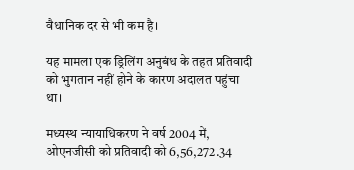वैधानिक दर से भी कम है।

यह मामला एक ड्रिलिंग अनुबंध के तहत प्रतिवादी को भुगतान नहीं होने के कारण अदालत पहुंचा था।

मध्यस्थ न्यायाधिकरण ने वर्ष 2004 में, ओएनजीसी को प्रतिवादी को 6,56,272.34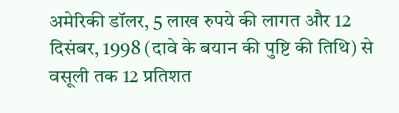अमेरिकी डॉलर, 5 लाख रुपये की लागत और 12 दिसंबर, 1998 (दावे के बयान की पुष्टि की तिथि) से वसूली तक 12 प्रतिशत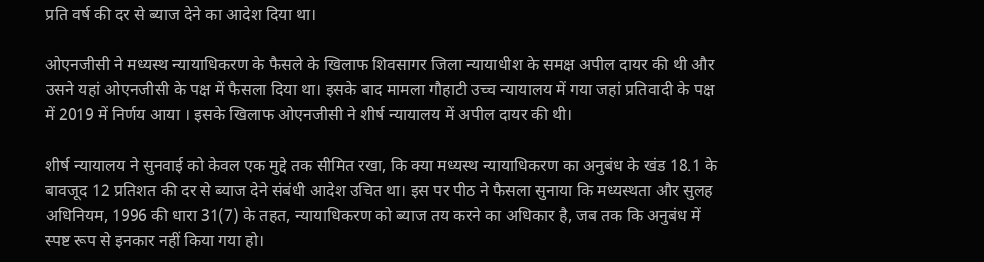प्रति वर्ष की दर से ब्याज देने का आदेश दिया था।

ओएनजीसी ने मध्यस्थ न्यायाधिकरण के फैसले के खिलाफ शिवसागर जिला न्यायाधीश के समक्ष अपील दायर की थी और उसने यहां ओएनजीसी के पक्ष में फैसला दिया था। इसके बाद मामला गौहाटी उच्च न्यायालय में गया जहां प्रतिवादी के पक्ष में 2019 में निर्णय आया । इसके खिलाफ ओएनजीसी ने शीर्ष न्यायालय में अपील दायर की थी।

शीर्ष न्यायालय ने सुनवाई को केवल एक मुद्दे तक सीमित रखा, कि क्या मध्यस्थ न्यायाधिकरण का अनुबंध के खंड 18.1 के बावजूद 12 प्रतिशत की दर से ब्याज देने संबंधी आदेश उचित था। इस पर पीठ ने फैसला सुनाया कि मध्यस्थता और सुलह अधिनियम, 1996 की धारा 31(7) के तहत, न्यायाधिकरण को ब्याज तय करने का अधिकार है, जब तक कि अनुबंध में स्पष्ट रूप से इनकार नहीं किया गया हो।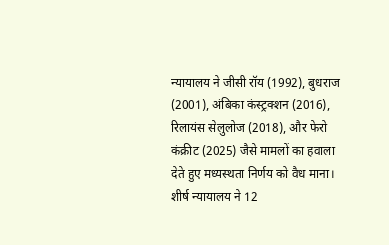न्यायालय ने जीसी रॉय (1992), बुधराज (2001), अंबिका कंस्ट्रक्शन (2016), रिलायंस सेलुलोज (2018), और फेरो कंक्रीट (2025) जैसे मामलों का हवाला देते हुए मध्यस्थता निर्णय को वैध माना। शीर्ष न्यायालय ने 12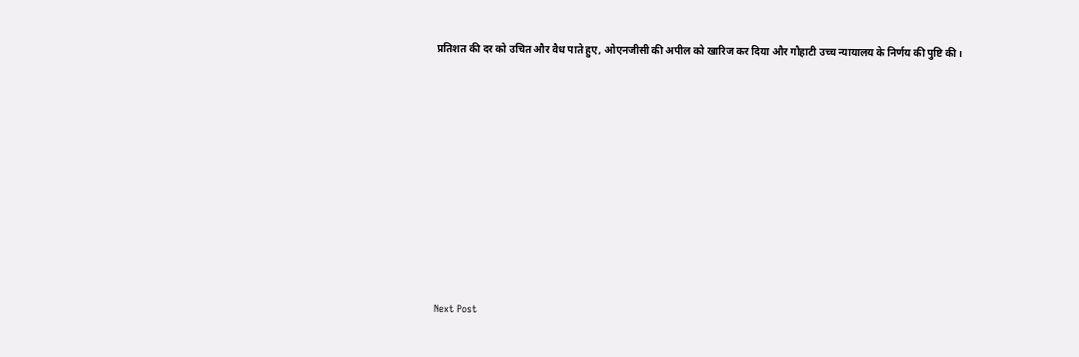प्रतिशत की दर को उचित और वैध पाते हुए, ओएनजीसी की अपील को खारिज कर दिया और गौहाटी उच्च न्यायालय के निर्णय की पुष्टि की।









Next Post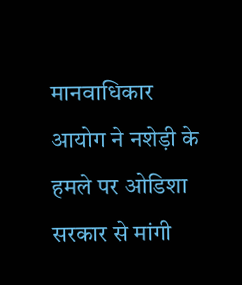मानवाधिकार आयोग ने नशेड़ी के हमले पर ओडिशा सरकार से मांगी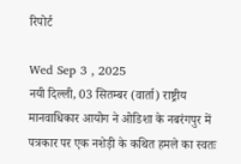रिपोर्ट

Wed Sep 3 , 2025
नयी दिल्ली, 03 सितम्बर (वार्ता) राष्ट्रीय मानवाधिकार आयोग ने ओडिशा के नबरंगपुर में पत्रकार पर एक नशेड़ी के कथित हमले का स्वतः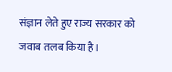संज्ञान लेते हुए राज्य सरकार को जवाब तलब किया है।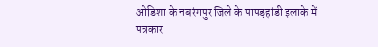ओडिशा के नबरंगपुर जिले के पापड़हांडी इलाके में पत्रकार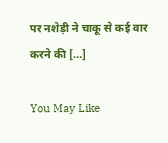पर नशेड़ी ने चाकू से कई वार करने की […]

You May Like